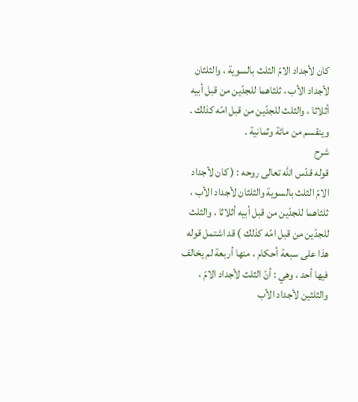كان لأجداد الامّ الثلث بالسوية ، والثلثان لأجداد الأب ، ثلثاهما للجدّين من قبل أبيه أثلاثا ، والثلث للجدّين من قبل امّه كذلك .
وينقسم من مائة وثمانية .
شرح
قوله قدّس اللّه تعالى روحه : ( كان لأجداد الامّ الثلث بالسوية والثلثان لأجداد الأب ، ثلثاهما للجدّين من قبل أبيه أثلاثا ، والثلث للجدّين من قبل امّه كذلك ) قد اشتمل قوله هذا على سبعة أحكام ، منها أربعة لم يخالف فيها أحد ، وهي : أنّ الثلث لأجداد الامّ ، والثلثين لأجداد الأب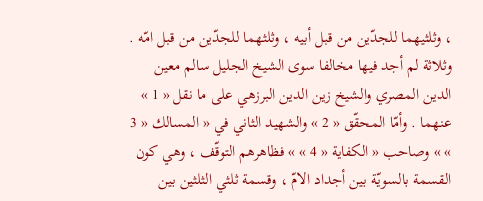، وثلثيهما للجدّين من قبل أبيه ، وثلثهما للجدّين من قبل امّه . وثلاثة لم أجد فيها مخالفا سوى الشيخ الجليل سالم معين الدين المصري والشيخ زين الدين البرزهي على ما نقل « 1 » عنهما . وأمّا المحقّق « 2 » والشهيد الثاني في « المسالك « 3 » » وصاحب « الكفاية « 4 » » فظاهرهم التوقّف ، وهي كون القسمة بالسويّة بين أجداد الامّ ، وقسمة ثلثي الثلثين بين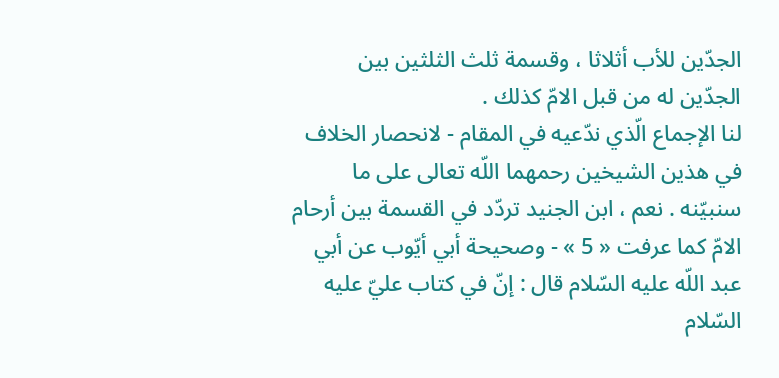الجدّين للأب أثلاثا ، وقسمة ثلث الثلثين بين الجدّين له من قبل الامّ كذلك .
لنا الإجماع الّذي ندّعيه في المقام - لانحصار الخلاف في هذين الشيخين رحمهما اللّه تعالى على ما سنبيّنه . نعم ، ابن الجنيد تردّد في القسمة بين أرحام الامّ كما عرفت « 5 » - وصحيحة أبي أيّوب عن أبي عبد اللّه عليه السّلام قال : إنّ في كتاب عليّ عليه السّلام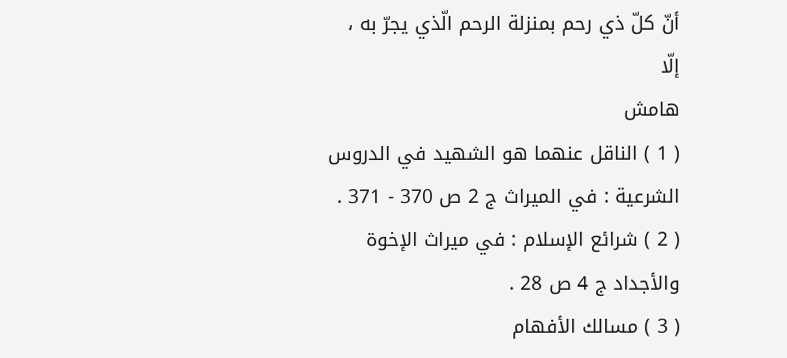أنّ كلّ ذي رحم بمنزلة الرحم الّذي يجرّ به ، إلّا
هامش
( 1 ) الناقل عنهما هو الشهيد في الدروس الشرعية : في الميراث ج 2 ص 370 - 371 .
( 2 ) شرائع الإسلام : في ميراث الإخوة والأجداد ج 4 ص 28 .
( 3 ) مسالك الأفهام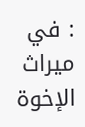: في ميراث الإخوة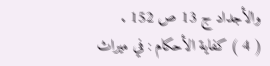والأجداد ج 13 ص 152 .
( 4 ) كفاية الأحكام : في ميراث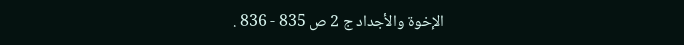الإخوة والأجداد ج 2 ص 835 - 836 .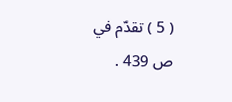( 5 ) تقدّم في ص 439 .